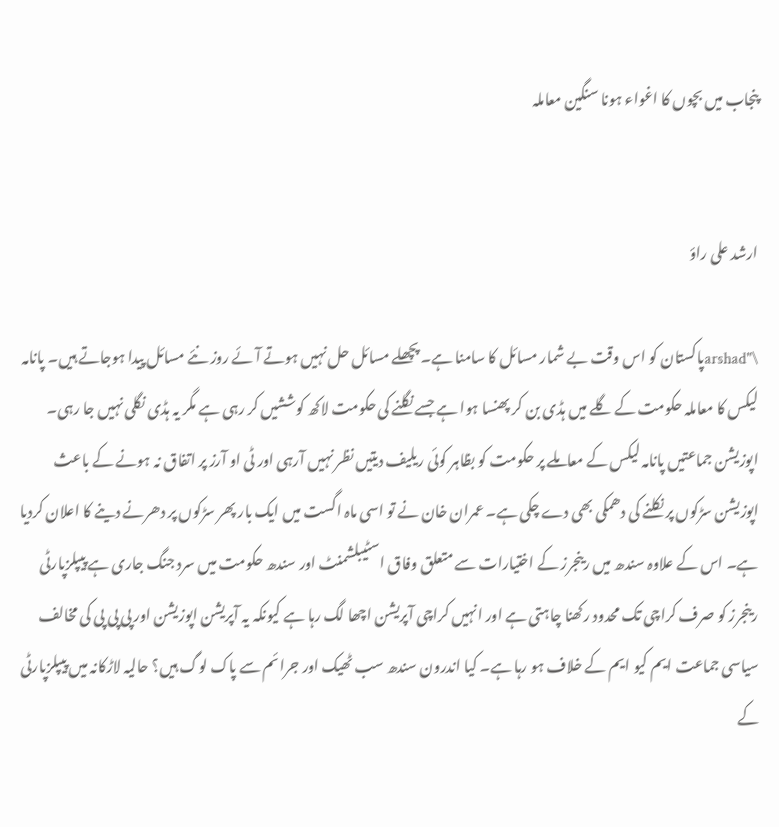پنجاب میں بچوں کا اغواء ہونا سنگین معاملہ


ارشد علی راؤ

\"arshadپاکستان کو اس وقت بے شمار مسائل کا سامنا ہے۔ پچھلے مسائل حل نہیں ہوتے آئے روز نئے مسائل پیدا ہوجاتے ہیں۔ پانامہ لیکس کا معاملہ حکومت کے گلے میں ہڈی بن کر پھنسا ہوا ہے جسے نگلنے کی حکومت لاکھ کوششیں کر رہی ہے مگر یہ ہڈی نگلی نہیں جا رہی۔ اپوزیشن جماعتیں پانامہ لیکس کے معاملے پر حکومت کو بظاہر کوئی ریلیف دیتیں نظر نہیں آرہی اور ٹی او آرز پر اتفاق نہ ہونے کے باعث اپوزیشن سڑکوں پر نکلنے کی دھمکی بھی دے چکی ہے۔ عمران خان نے تو اسی ماہ اگست میں ایک بار پھر سڑکوں پر دھرنے دینے کا اعلان کردیا ہے۔ اس کے علاوہ سندھ میں رینجرز کے اختیارات سے متعلق وفاق اسٹیبلشمنٹ اور سندھ حکومت میں سرد جنگ جاری ہے پیپلزپارٹی رینجرز کو صرف کراچی تک محدود رکھنا چاہتی ہے اور انہیں کراچی آپریشن اچھا لگ رہا ہے کیونکہ یہ آپریشن اپوزیشن اور پی پی پی کی مخالف سیاسی جماعت ایم کیو ایم کے خلاف ہو رہا ہے۔ کیا اندرون سندھ سب ٹھیک اور جرائم سے پاک لوگ ہیں؟ حالیہ لاڑکانہ میں پیپلزپارٹی کے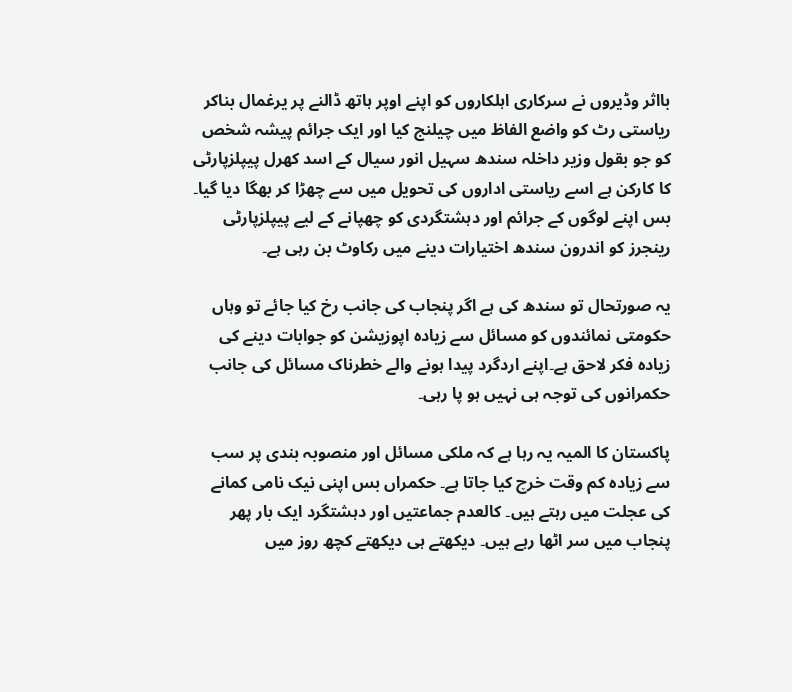بااثر وڈیروں نے سرکاری اہلکاروں کو اپنے اوپر ہاتھ ڈالنے پر یرغمال بناکر ریاستی رٹ کو واضع الفاظ میں چیلنج کیا اور ایک جرائم پیشہ شخص کو جو بقول وزیر داخلہ سندھ سہیل انور سیال کے اسد کھرل پیپلزپارٹی کا کارکن ہے اسے ریاستی اداروں کی تحویل میں سے چھڑا کر بھگا دیا گیا۔ بس اپنے لوگوں کے جرائم اور دہشتگردی کو چھپانے کے لیے پیپلزپارٹی رینجرز کو اندرون سندھ اختیارات دینے میں رکاوٹ بن رہی ہے۔

یہ صورتحال تو سندھ کی ہے اگر پنجاب کی جانب رخ کیا جائے تو وہاں حکومتی نمائندوں کو مسائل سے زیادہ اپوزیشن کو جوابات دینے کی زیادہ فکر لاحق ہے۔اپنے اردگرد پیدا ہونے والے خطرناک مسائل کی جانب حکمرانوں کی توجہ ہی نہیں ہو پا رہی۔

پاکستان کا المیہ یہ رہا ہے کہ ملکی مسائل اور منصوبہ بندی پر سب سے زیادہ کم وقت خرچ کیا جاتا ہے۔ حکمراں بس اپنی نیک نامی کمانے کی عجلت میں رہتے ہیں۔ کالعدم جماعتیں اور دہشتگرد ایک بار پھر پنجاب میں سر اٹھا رہے ہیں۔ دیکھتے ہی دیکھتے کچھ روز میں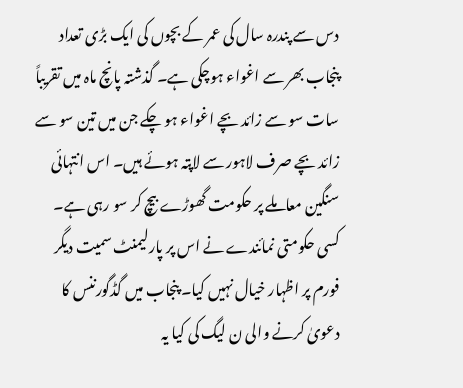دس سے پندرہ سال کی عمر کے بچوں کی ایک بڑی تعداد پنجاب بھر سے اغواء ہوچکی ہے۔ گذشتہ پانچ ماہ میں تقریباً سات سو سے زائد بچے اغواء ہو چکے جن میں تین سو سے زائد بچے صرف لاہور سے لاپتہ ہوئے ہیں۔ اس انتہائی سنگین معاملے پر حکومت گھوڑے بیچ کر سو رہی ہے۔ کسی حکومتی نمائندے نے اس پر پارلیمنٹ سمیت دیگر فورم پر اظہار خیال نہیں کیا۔ پنجاب میں گڈگورننس کا دعویٰ کرنے والی ن لیگ کی کیا یہ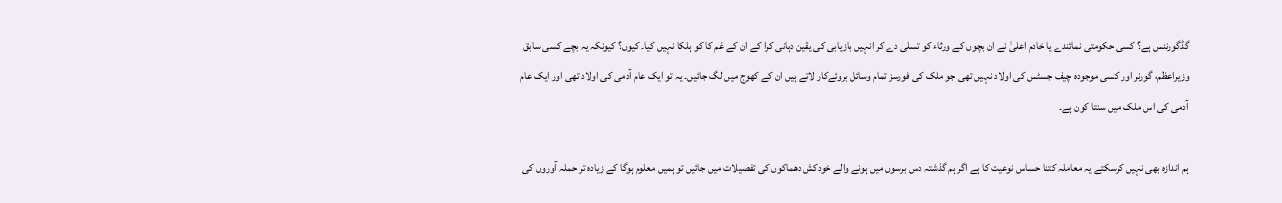گڈگورننس ہے؟ کسی حکومتی نمائندے یا خادم اعلیٰ نے ان بچوں کے ورثاء کو تسلی دے کر انہیں بازیابی کی یقین دہانی کرا کے ان کے غم کا کو ہلکا نہیں کیا۔ کیوں؟ کیونکہ یہ بچے کسی سابق وزیراعظم، گورنر اور کسی موجودہ چیف جسٹس کی اولاد نہیں تھی جو ملک کی فورسز تمام وسائل بروئےکار لاتے ہیں ان کے کھوج میں لگ جائیں۔ یہ تو ایک عام آدمی کی اولاد تھی اور ایک عام آدمی کی اس ملک میں سنتا کون ہے۔

ہم اندازہ بھی نہیں کرسکتے یہ معاملہ کتنا حساس نوعیت کا ہے اگر ہم گذشتہ دس برسوں میں ہونے والے خودکش دھماکوں کی تفصیلات میں جائیں تو ہمیں معلوم ہوگا کے زیادہ تر حملہ آوروں کی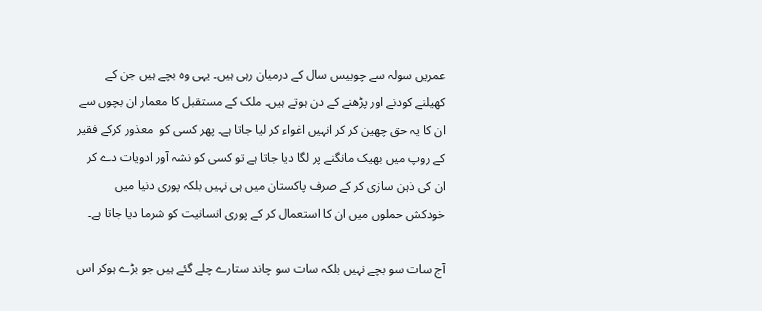عمریں سولہ سے چوبیس سال کے درمیان رہی ہیں۔ یہی وہ بچے ہیں جن کے کھیلنے کودنے اور پڑھنے کے دن ہوتے ہیں۔ ملک کے مستقبل کا معمار ان بچوں سے ان کا یہ حق چھین کر کر انہیں اغواء کر لیا جاتا ہے۔ پھر کسی کو  معذور کرکے فقیر کے روپ میں بھیک مانگنے پر لگا دیا جاتا ہے تو کسی کو نشہ آور ادویات دے کر ان کی ذہن سازی کر کے صرف پاکستان میں ہی نہیں بلکہ پوری دنیا میں خودکش حملوں میں ان کا استعمال کر کے پوری انسانیت کو شرما دیا جاتا ہے۔

آج سات سو بچے نہیں بلکہ سات سو چاند ستارے چلے گئے ہیں جو بڑے ہوکر اس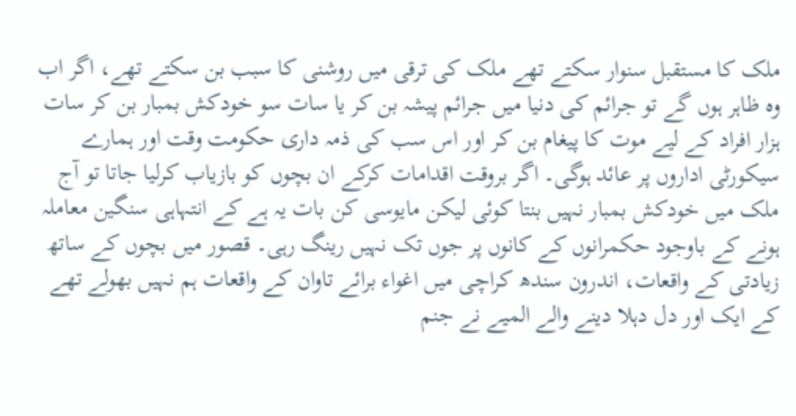ملک کا مستقبل سنوار سکتے تھے ملک کی ترقی میں روشنی کا سبب بن سکتے تھے، اگر اب وہ ظاہر ہوں گے تو جرائم کی دنیا میں جرائم پیشہ بن کر یا سات سو خودکش بمبار بن کر سات ہزار افراد کے لیے موت کا پیغام بن کر اور اس سب کی ذمہ داری حکومت وقت اور ہمارے سیکورٹی اداروں پر عائد ہوگی۔ اگر بروقت اقدامات کرکے ان بچوں کو بازیاب کرلیا جاتا تو آج ملک میں خودکش بمبار نہیں بنتا کوئی لیکن مایوسی کن بات یہ ہے کے انتہاہی سنگین معاملہ ہونے کے باوجود حکمرانوں کے کانوں پر جوں تک نہیں رینگ رہی۔ قصور میں بچوں کے ساتھ زیادتی کے واقعات، اندرون سندھ کراچی میں اغواء برائے تاوان کے واقعات ہم نہیں بھولے تھے کے ایک اور دل دہلا دینے والے المیے نے جنم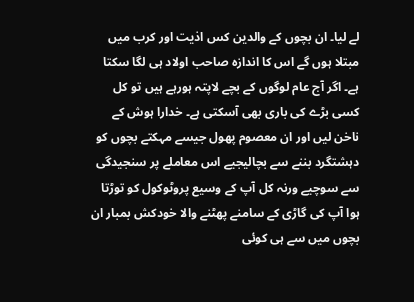لے لیا۔ ان بچوں کے والدین کس اذیت اور کرب میں مبتلا ہوں گے اس کا اندازہ صاحب اولاد ہی لگا سکتا ہے۔ اگر آج عام لوگوں کے بچے لاپتہ ہورہے ہیں تو کل کسی بڑے کی باری بھی آسکتی ہے۔ خدارا ہوش کے ناخن لیں اور ان معصوم پھول جیسے مہکتے بچوں کو دہشتگرد بننے سے بچالیجیے اس معاملے پر سنجیدگی سے سوچیے ورنہ کل آپ کے وسیع پروٹوکول کو توڑتا ہوا آپ کی گاڑی کے سامنے پھٹنے والا خودکش بمبار ان بچوں میں سے ہی کوئی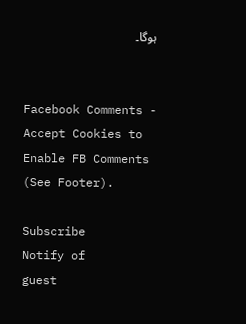ہوگا۔


Facebook Comments - Accept Cookies to Enable FB Comments (See Footer).

Subscribe
Notify of
guest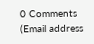0 Comments (Email address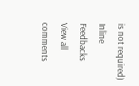is not required)
Inline Feedbacks
View all comments